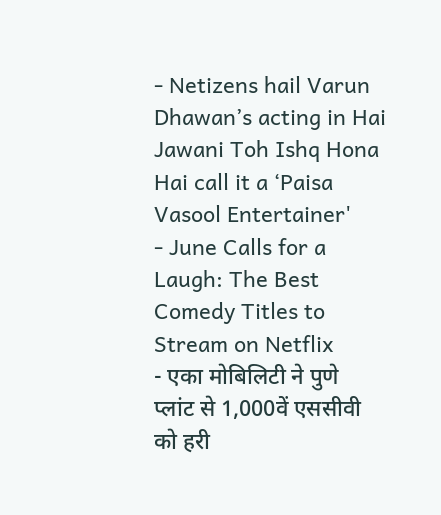- Netizens hail Varun Dhawan’s acting in Hai Jawani Toh Ishq Hona Hai call it a ‘Paisa Vasool Entertainer'
- June Calls for a Laugh: The Best Comedy Titles to Stream on Netflix
- एका मोबिलिटी ने पुणे प्लांट से 1,000वें एससीवी को हरी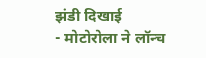झंडी दिखाई
- मोटोरोला ने लॉन्च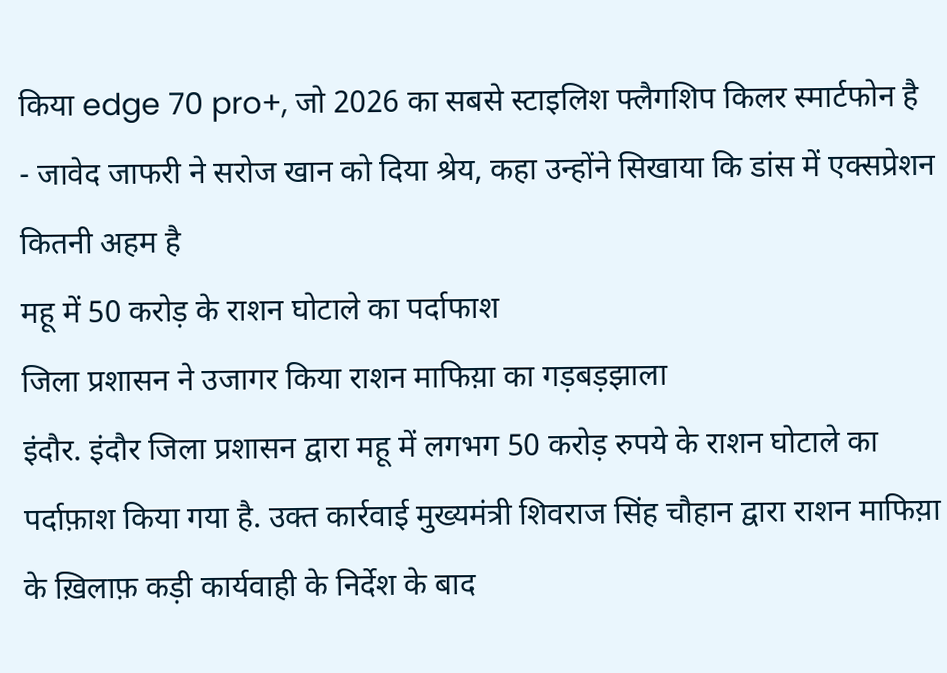किया edge 70 pro+, जो 2026 का सबसे स्टाइलिश फ्लैगशिप किलर स्मार्टफोन है
- जावेद जाफरी ने सरोज खान को दिया श्रेय, कहा उन्होंने सिखाया कि डांस में एक्सप्रेशन कितनी अहम है
महू में 50 करोड़ के राशन घोटाले का पर्दाफाश
जिला प्रशासन ने उजागर किया राशन माफिय़ा का गड़बड़झाला
इंदौर. इंदौर जिला प्रशासन द्वारा महू में लगभग 50 करोड़ रुपये के राशन घोटाले का पर्दाफ़ाश किया गया है. उक्त कार्रवाई मुख्यमंत्री शिवराज सिंह चौहान द्वारा राशन माफिय़ा के ख़िलाफ़ कड़ी कार्यवाही के निर्देश के बाद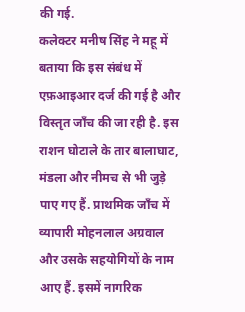की गई.
कलेक्टर मनीष सिंह ने महू में बताया कि इस संबंध में एफ़आइआर दर्ज की गई है और विस्तृत जाँच की जा रही है. इस राशन घोटाले के तार बालाघाट, मंडला और नीमच से भी जुड़े पाए गए हैं. प्राथमिक जाँच में व्यापारी मोहनलाल अग्रवाल और उसके सहयोगियों के नाम आए हैं. इसमें नागरिक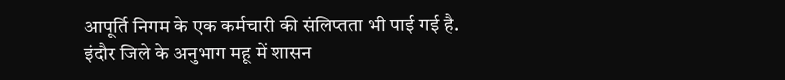आपूर्ति निगम के एक कर्मचारी की संलिप्तता भी पाई गई है.
इंदौर जिले के अनुभाग महू में शासन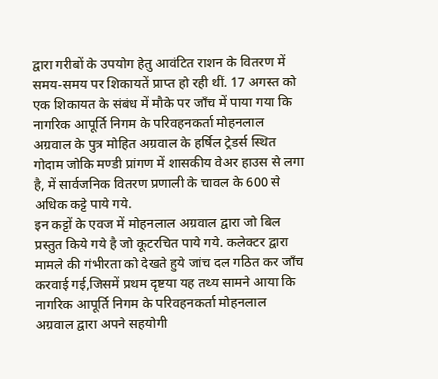द्वारा गरीबों के उपयोग हेतु आवंटित राशन के वितरण में समय-समय पर शिकायतें प्राप्त हो रही थीं. 17 अगस्त को एक शिकायत के संबंध में मौके पर जाँच में पाया गया कि नागरिक आपूर्ति निगम के परिवहनकर्ता मोहनलाल अग्रवाल के पुत्र मोहित अग्रवाल के हर्षिल ट्रेडर्स स्थित गोदाम जोकि मण्डी प्रांगण में शासकीय वेअर हाउस से लगा है, में सार्वजनिक वितरण प्रणाली के चावल के 600 से अधिक कट्टे पाये गये.
इन कट्टों के एवज में मोहनलाल अग्रवाल द्वारा जो बिल प्रस्तुत किये गये है जो कूटरचित पाये गये. कलेक्टर द्वारा मामले की गंभीरता को देखते हुये जांच दल गठित कर जाँच करवाई गई,जिसमें प्रथम दृष्टया यह तथ्य सामने आया कि नागरिक आपूर्ति निगम के परिवहनकर्ता मोहनलाल अग्रवाल द्वारा अपने सहयोगी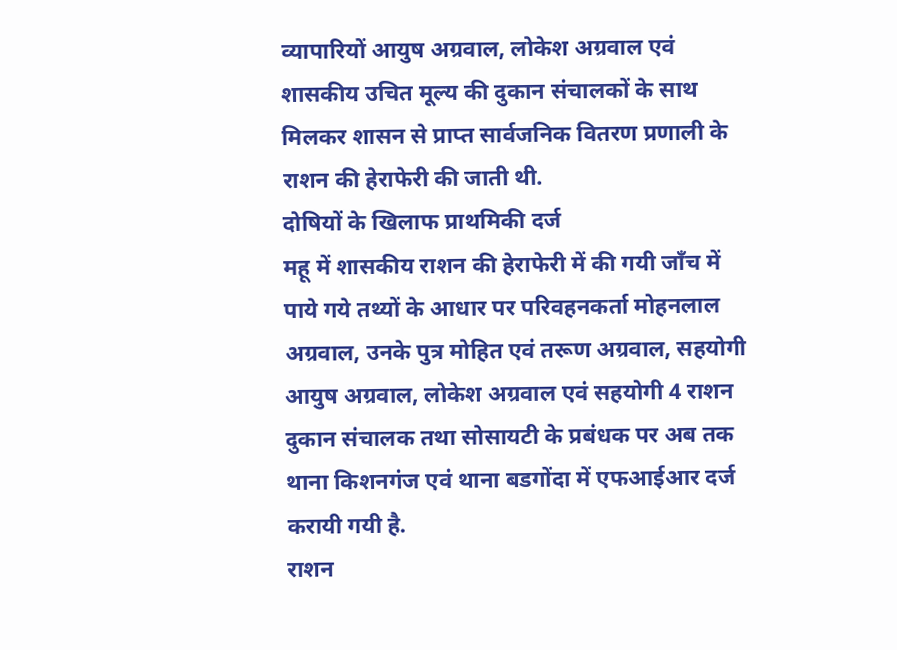व्यापारियों आयुष अग्रवाल, लोकेश अग्रवाल एवं शासकीय उचित मूल्य की दुकान संचालकों के साथ मिलकर शासन से प्राप्त सार्वजनिक वितरण प्रणाली के राशन की हेराफेरी की जाती थी.
दोषियों के खिलाफ प्राथमिकी दर्ज
महू में शासकीय राशन की हेराफेरी में की गयी जाँच में पाये गये तथ्यों के आधार पर परिवहनकर्ता मोहनलाल अग्रवाल, उनके पुत्र मोहित एवं तरूण अग्रवाल, सहयोगी आयुष अग्रवाल, लोकेश अग्रवाल एवं सहयोगी 4 राशन दुकान संचालक तथा सोसायटी के प्रबंधक पर अब तक थाना किशनगंज एवं थाना बडगोंदा में एफआईआर दर्ज करायी गयी है.
राशन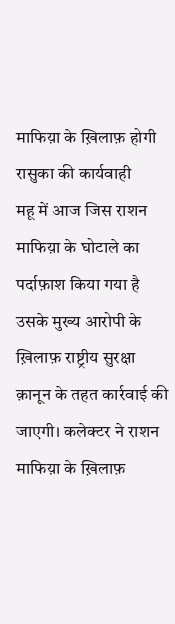माफिय़ा के ख़िलाफ़ होगी रासुका की कार्यवाही
महू में आज जिस राशन माफिय़ा के घोटाले का पर्दाफ़ाश किया गया है उसके मुख्य आरोपी के ख़िलाफ़ राष्ट्रीय सुरक्षा क़ानून के तहत कार्रवाई की जाएगी। कलेक्टर ने राशन माफिय़ा के ख़िलाफ़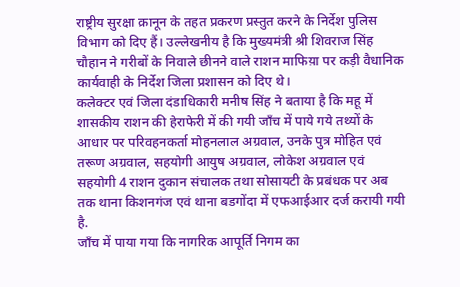राष्ट्रीय सुरक्षा क़ानून के तहत प्रकरण प्रस्तुत करने के निर्देश पुलिस विभाग को दिए हैं। उल्लेखनीय है कि मुख्यमंत्री श्री शिवराज सिंह चौहान ने गरीबों के निवाले छीनने वाले राशन माफिय़ा पर कड़ी वैधानिक कार्यवाही के निर्देश जिला प्रशासन को दिए थे।
कलेक्टर एवं जिला दंडाधिकारी मनीष सिंह ने बताया है कि महू में शासकीय राशन की हेराफेरी में की गयी जाँच में पाये गये तथ्यों के आधार पर परिवहनकर्ता मोहनलाल अग्रवाल, उनके पुत्र मोहित एवं तरूण अग्रवाल, सहयोगी आयुष अग्रवाल, लोकेश अग्रवाल एवं सहयोगी 4 राशन दुकान संचालक तथा सोसायटी के प्रबंधक पर अब तक थाना किशनगंज एवं थाना बडगोंदा में एफआईआर दर्ज करायी गयी है.
जाँच में पाया गया कि नागरिक आपूर्ति निगम का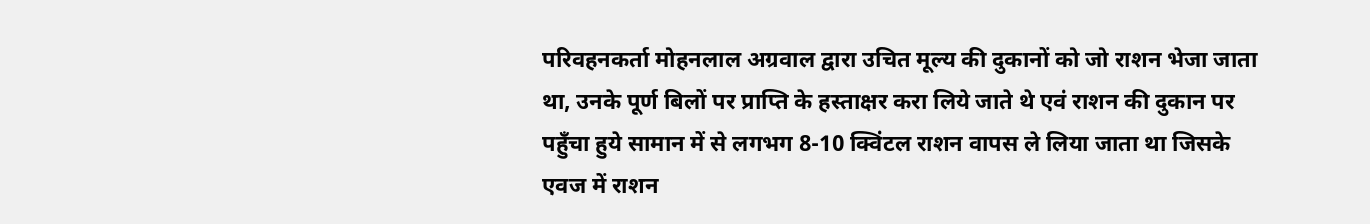परिवहनकर्ता मोहनलाल अग्रवाल द्वारा उचित मूल्य की दुकानों को जो राशन भेजा जाता था, उनके पूर्ण बिलों पर प्राप्ति के हस्ताक्षर करा लिये जाते थे एवं राशन की दुकान पर पहुँचा हुये सामान में से लगभग 8-10 क्विंटल राशन वापस ले लिया जाता था जिसके एवज में राशन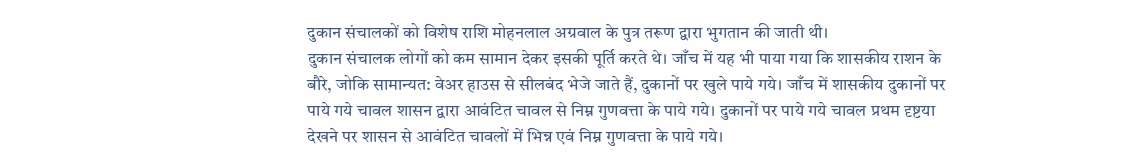दुकान संचालकों को विशेष राशि मोहनलाल अग्रवाल के पुत्र तरूण द्वारा भुगतान की जाती थी।
दुकान संचालक लोगों को कम सामान देकर इसकी पूर्ति करते थे। जाँच में यह भी पाया गया कि शासकीय राशन के बौरे, जोकि सामान्यत: वेअर हाउस से सीलबंद भेजे जाते हैं, दुकानों पर खुले पाये गये। जाँच में शासकीय दुकानों पर पाये गये चावल शासन द्वारा आवंटित चावल से निम्न गुणवत्ता के पाये गये। दुकानों पर पाये गये चावल प्रथम दृष्टया देखने पर शासन से आवंटित चावलों में भिन्न एवं निम्न गुणवत्ता के पाये गये।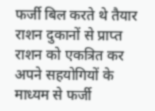फर्जी बिल करते थे तैयार
राशन दुकानों से प्राप्त राशन को एकत्रित कर अपने सहयोगियों के माध्यम से फर्जी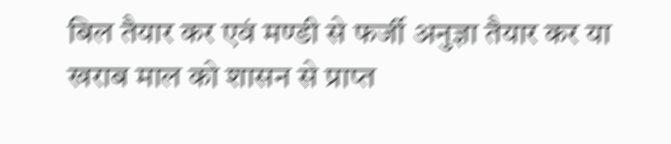बिल तैयार कर एवं मण्डी से फर्जी अनुज्ञा तैयार कर या खराब माल को शासन से प्राप्त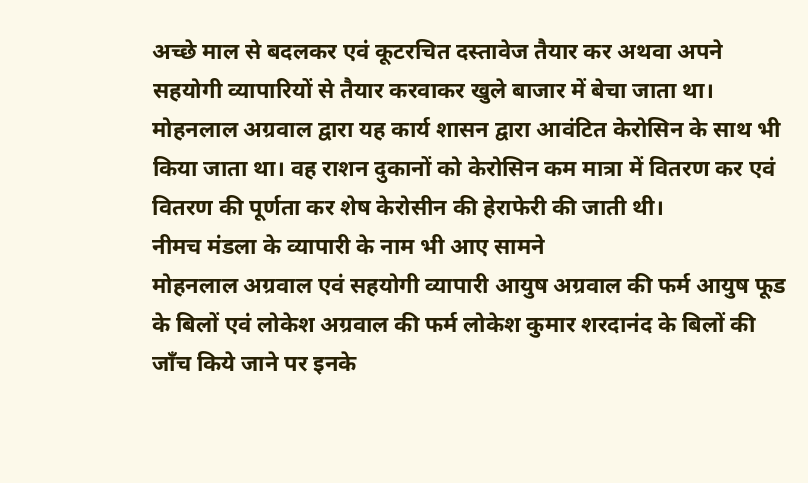अच्छे माल से बदलकर एवं कूटरचित दस्तावेज तैयार कर अथवा अपने सहयोगी व्यापारियों से तैयार करवाकर खुले बाजार में बेचा जाता था। मोहनलाल अग्रवाल द्वारा यह कार्य शासन द्वारा आवंटित केरोसिन के साथ भी किया जाता था। वह राशन दुकानों को केरोसिन कम मात्रा में वितरण कर एवं वितरण की पूर्णता कर शेष केरोसीन की हेराफेरी की जाती थी।
नीमच मंडला के व्यापारी के नाम भी आए सामने
मोहनलाल अग्रवाल एवं सहयोगी व्यापारी आयुष अग्रवाल की फर्म आयुष फूड के बिलों एवं लोकेश अग्रवाल की फर्म लोकेश कुमार शरदानंद के बिलों की जाँच किये जाने पर इनके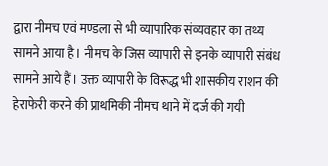द्वारा नीमच एवं मण्डला से भी व्यापारिक संव्यवहार का तथ्य सामने आया है। नीमच के जिस व्यापारी से इनके व्यापारी संबंध सामने आये हैं। उक्त व्यापारी के विरूद्ध भी शासकीय राशन की हेराफेरी करने की प्राथमिकी नीमच थाने में दर्ज की गयी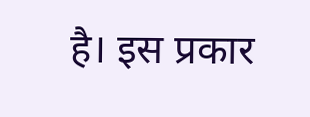है। इस प्रकार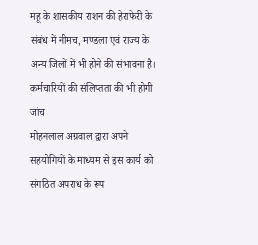महू के शासकीय राशन की हेराफेरी के संबंध में नीमच, मण्डला एवं राज्य के अन्य जिलों में भी होने की संभावना है।
कर्मचारियों की संलिप्तता की भी होगी जांच
मोहनलाल अग्रवाल द्वारा अपने सहयोगियों के माध्यम से इस कार्य को संगठित अपराध के रूप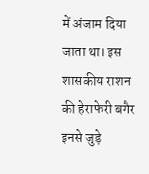में अंजाम दिया जाता था। इस शासकीय राशन की हेराफेरी बगैर इनसे जुड़े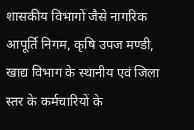शासकीय विभागों जैसे नागरिक आपूर्ति निगम, कृषि उपज मण्डी, खाद्य विभाग के स्थानीय एवं जिला स्तर के कर्मचारियों के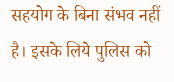सहयोग के बिना संभव नहीं है। इसके लिये पुलिस को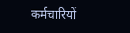कर्मचारियों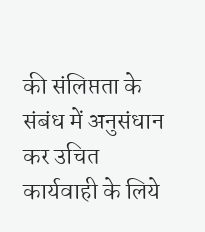की संलिप्तता के संबंध में अनुसंधान कर उचित कार्यवाही के लिये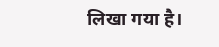लिखा गया है।